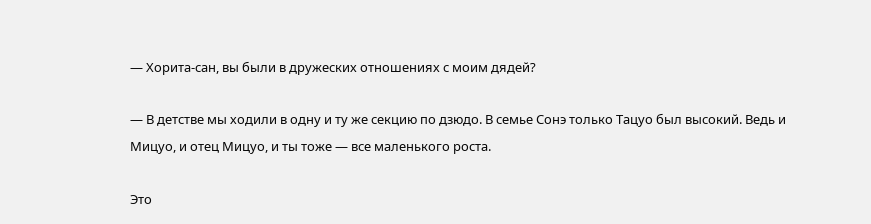— Хорита-сан, вы были в дружеских отношениях с моим дядей?

— В детстве мы ходили в одну и ту же секцию по дзюдо. В семье Сонэ только Тацуо был высокий. Ведь и Мицуо, и отец Мицуо, и ты тоже — все маленького роста.

Это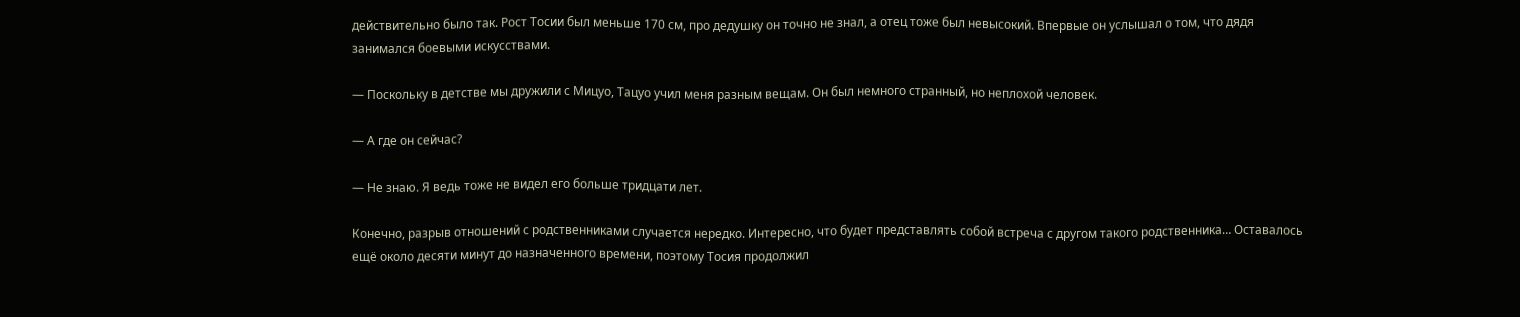действительно было так. Рост Тосии был меньше 170 см, про дедушку он точно не знал, а отец тоже был невысокий. Впервые он услышал о том, что дядя занимался боевыми искусствами.

— Поскольку в детстве мы дружили с Мицуо, Тацуо учил меня разным вещам. Он был немного странный, но неплохой человек.

— А где он сейчас?

— Не знаю. Я ведь тоже не видел его больше тридцати лет.

Конечно, разрыв отношений с родственниками случается нередко. Интересно, что будет представлять собой встреча с другом такого родственника… Оставалось ещё около десяти минут до назначенного времени, поэтому Тосия продолжил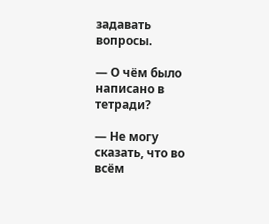задавать вопросы.

— О чём было написано в тетради?

— Не могу сказать, что во всём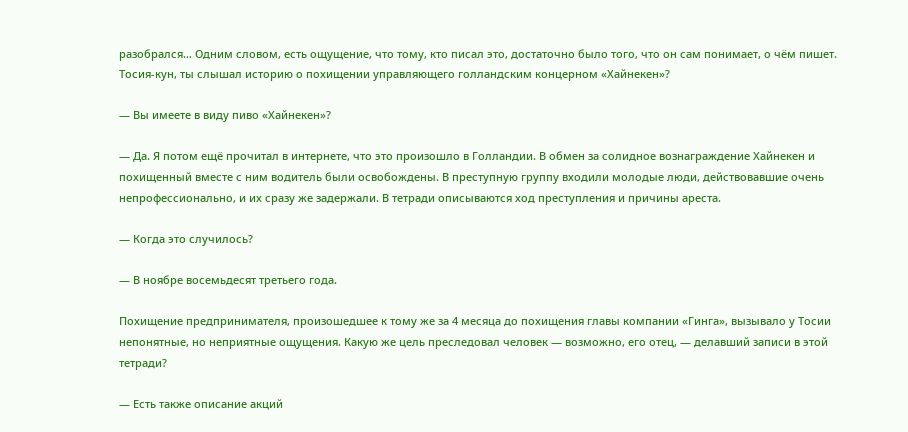разобрался… Одним словом, есть ощущение, что тому, кто писал это, достаточно было того, что он сам понимает, о чём пишет. Тосия-кун, ты слышал историю о похищении управляющего голландским концерном «Хайнекен»?

— Вы имеете в виду пиво «Хайнекен»?

— Да. Я потом ещё прочитал в интернете, что это произошло в Голландии. В обмен за солидное вознаграждение Хайнекен и похищенный вместе с ним водитель были освобождены. В преступную группу входили молодые люди, действовавшие очень непрофессионально, и их сразу же задержали. В тетради описываются ход преступления и причины ареста.

— Когда это случилось?

— В ноябре восемьдесят третьего года.

Похищение предпринимателя, произошедшее к тому же за 4 месяца до похищения главы компании «Гинга», вызывало у Тосии непонятные, но неприятные ощущения. Какую же цель преследовал человек — возможно, его отец, — делавший записи в этой тетради?

— Есть также описание акций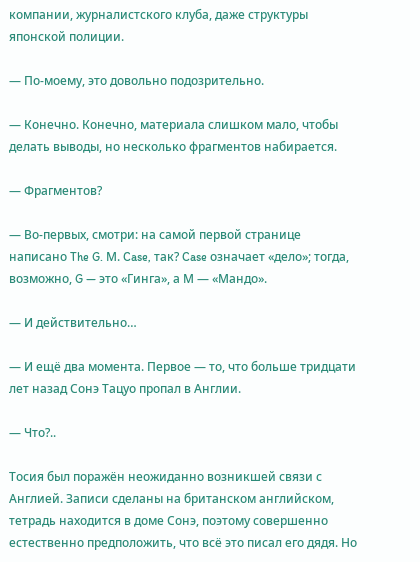компании, журналистского клуба, даже структуры японской полиции.

— По-моему, это довольно подозрительно.

— Конечно. Конечно, материала слишком мало, чтобы делать выводы, но несколько фрагментов набирается.

— Фрагментов?

— Во-первых, смотри: на самой первой странице написано The G. М. Case, так? Case означает «дело»; тогда, возможно, G — это «Гинга», а М — «Мандо».

— И действительно…

— И ещё два момента. Первое — то, что больше тридцати лет назад Сонэ Тацуо пропал в Англии.

— Что?..

Тосия был поражён неожиданно возникшей связи с Англией. Записи сделаны на британском английском, тетрадь находится в доме Сонэ, поэтому совершенно естественно предположить, что всё это писал его дядя. Но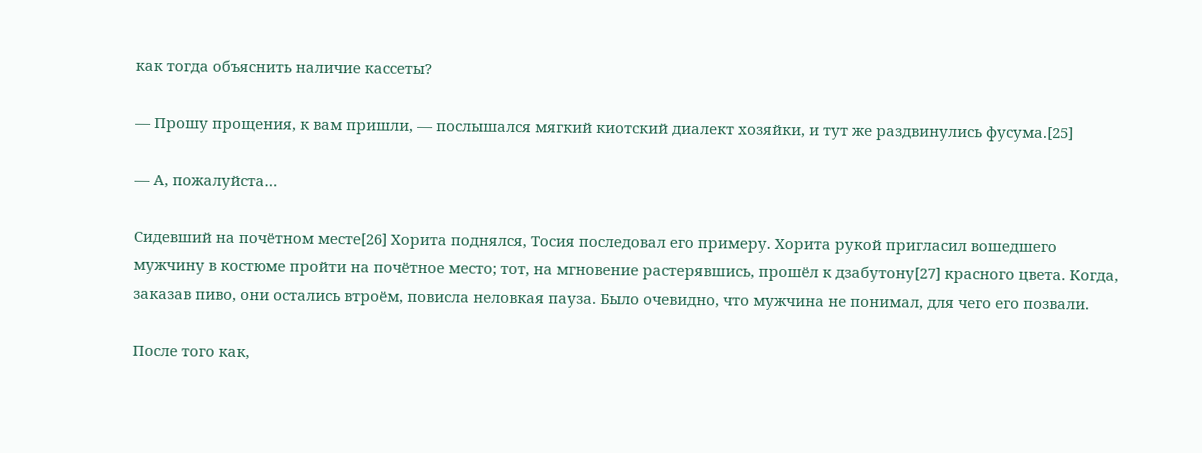как тогда объяснить наличие кассеты?

— Прошу прощения, к вам пришли, — послышался мягкий киотский диалект хозяйки, и тут же раздвинулись фусума.[25]

— А, пожалуйста…

Сидевший на почётном месте[26] Хорита поднялся, Тосия последовал его примеру. Хорита рукой пригласил вошедшего мужчину в костюме пройти на почётное место; тот, на мгновение растерявшись, прошёл к дзабутону[27] красного цвета. Когда, заказав пиво, они остались втроём, повисла неловкая пауза. Было очевидно, что мужчина не понимал, для чего его позвали.

После того как,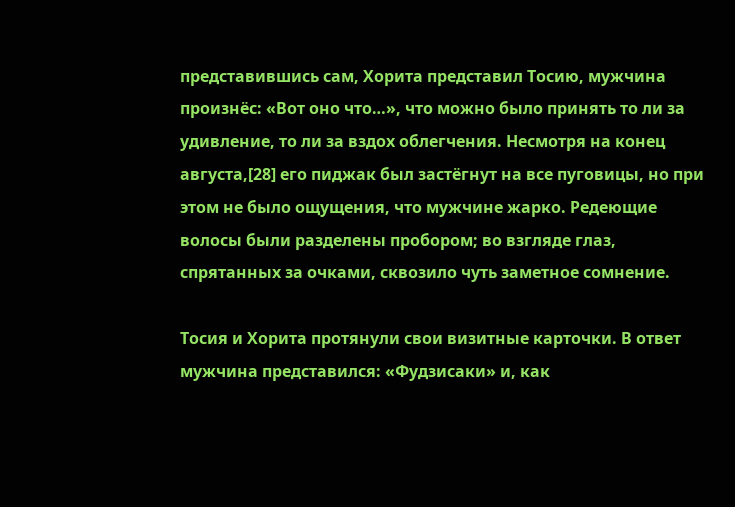представившись сам, Хорита представил Тосию, мужчина произнёс: «Вот оно что…», что можно было принять то ли за удивление, то ли за вздох облегчения. Несмотря на конец августа,[28] его пиджак был застёгнут на все пуговицы, но при этом не было ощущения, что мужчине жарко. Редеющие волосы были разделены пробором; во взгляде глаз, спрятанных за очками, сквозило чуть заметное сомнение.

Тосия и Хорита протянули свои визитные карточки. В ответ мужчина представился: «Фудзисаки» и, как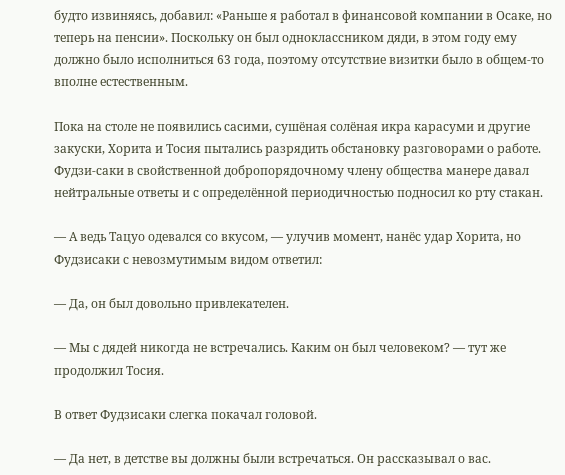будто извиняясь, добавил: «Раньше я работал в финансовой компании в Осаке, но теперь на пенсии». Поскольку он был одноклассником дяди, в этом году ему должно было исполниться 63 года, поэтому отсутствие визитки было в общем-то вполне естественным.

Пока на столе не появились сасими, сушёная солёная икра карасуми и другие закуски, Хорита и Тосия пытались разрядить обстановку разговорами о работе. Фудзи-саки в свойственной добропорядочному члену общества манере давал нейтральные ответы и с определённой периодичностью подносил ко рту стакан.

— А ведь Тацуо одевался со вкусом, — улучив момент, нанёс удар Хорита, но Фудзисаки с невозмутимым видом ответил:

— Да, он был довольно привлекателен.

— Мы с дядей никогда не встречались. Каким он был человеком? — тут же продолжил Тосия.

В ответ Фудзисаки слегка покачал головой.

— Да нет, в детстве вы должны были встречаться. Он рассказывал о вас.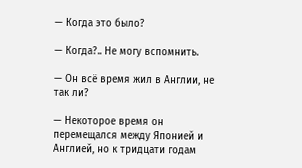— Когда это было?

— Когда?.. Не могу вспомнить.

— Он всё время жил в Англии, не так ли?

— Некоторое время он перемещался между Японией и Англией, но к тридцати годам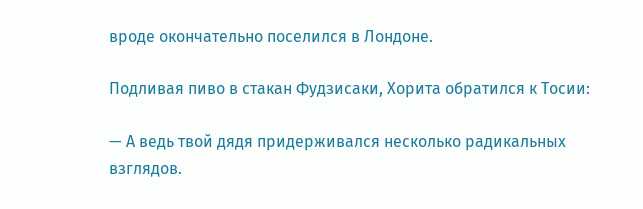вроде окончательно поселился в Лондоне.

Подливая пиво в стакан Фудзисаки, Хорита обратился к Тосии:

— А ведь твой дядя придерживался несколько радикальных взглядов.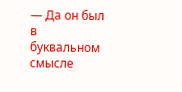— Да он был в буквальном смысле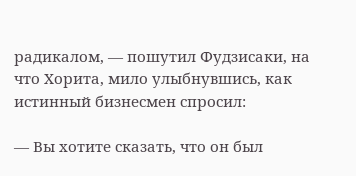радикалом, — пошутил Фудзисаки, на что Хорита, мило улыбнувшись, как истинный бизнесмен спросил:

— Вы хотите сказать, что он был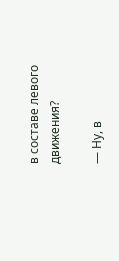в составе левого движения?

— Ну, в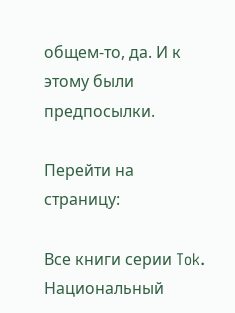общем-то, да. И к этому были предпосылки.

Перейти на страницу:

Все книги серии Tok. Национальный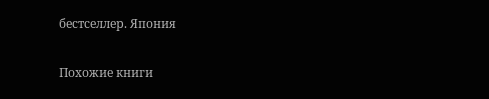бестселлер. Япония

Похожие книги